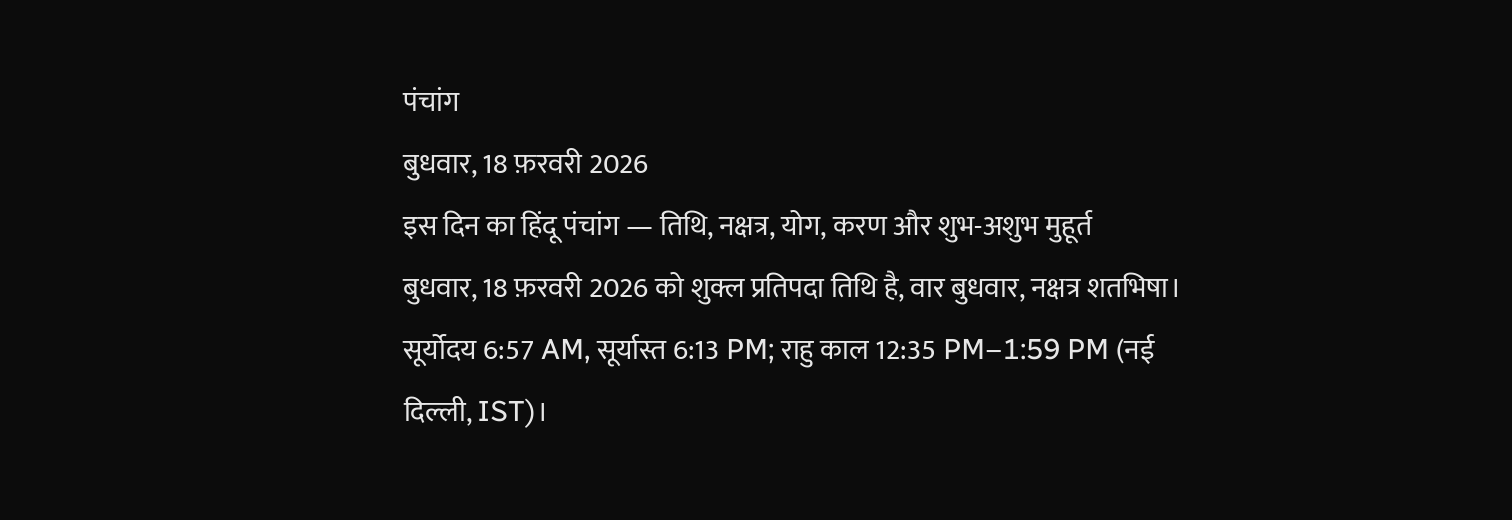पंचांग
बुधवार, 18 फ़रवरी 2026
इस दिन का हिंदू पंचांग — तिथि, नक्षत्र, योग, करण और शुभ-अशुभ मुहूर्त
बुधवार, 18 फ़रवरी 2026 को शुक्ल प्रतिपदा तिथि है, वार बुधवार, नक्षत्र शतभिषा। सूर्योदय 6:57 AM, सूर्यास्त 6:13 PM; राहु काल 12:35 PM–1:59 PM (नई दिल्ली, IST)।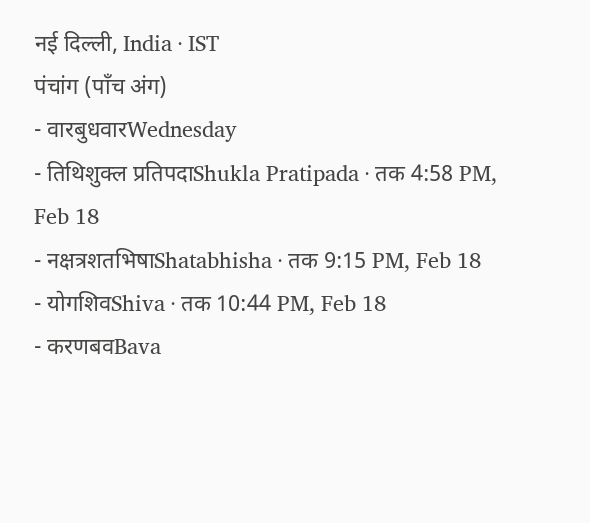नई दिल्ली, India · IST
पंचांग (पाँच अंग)
- वारबुधवारWednesday
- तिथिशुक्ल प्रतिपदाShukla Pratipada · तक 4:58 PM, Feb 18
- नक्षत्रशतभिषाShatabhisha · तक 9:15 PM, Feb 18
- योगशिवShiva · तक 10:44 PM, Feb 18
- करणबवBava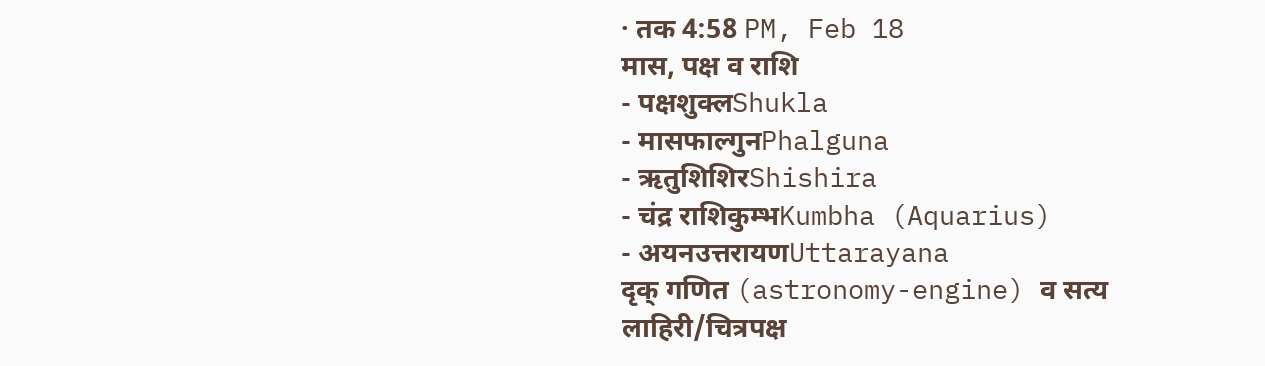· तक 4:58 PM, Feb 18
मास, पक्ष व राशि
- पक्षशुक्लShukla
- मासफाल्गुनPhalguna
- ऋतुशिशिरShishira
- चंद्र राशिकुम्भKumbha (Aquarius)
- अयनउत्तरायणUttarayana
दृक् गणित (astronomy-engine) व सत्य लाहिरी/चित्रपक्ष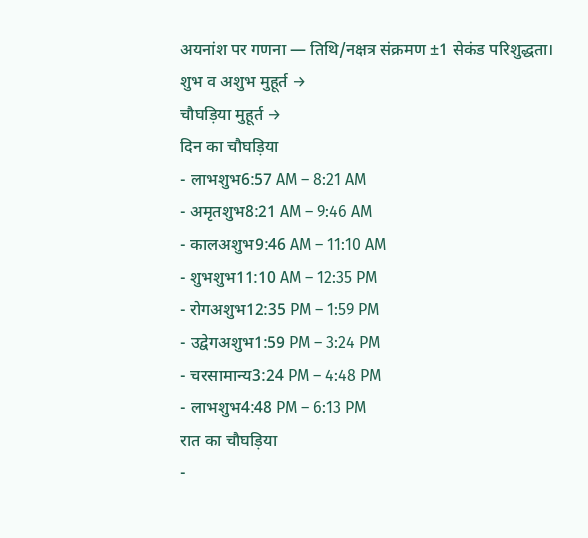अयनांश पर गणना — तिथि/नक्षत्र संक्रमण ±1 सेकंड परिशुद्धता।
शुभ व अशुभ मुहूर्त →
चौघड़िया मुहूर्त →
दिन का चौघड़िया
- लाभशुभ6:57 AM – 8:21 AM
- अमृतशुभ8:21 AM – 9:46 AM
- कालअशुभ9:46 AM – 11:10 AM
- शुभशुभ11:10 AM – 12:35 PM
- रोगअशुभ12:35 PM – 1:59 PM
- उद्वेगअशुभ1:59 PM – 3:24 PM
- चरसामान्य3:24 PM – 4:48 PM
- लाभशुभ4:48 PM – 6:13 PM
रात का चौघड़िया
-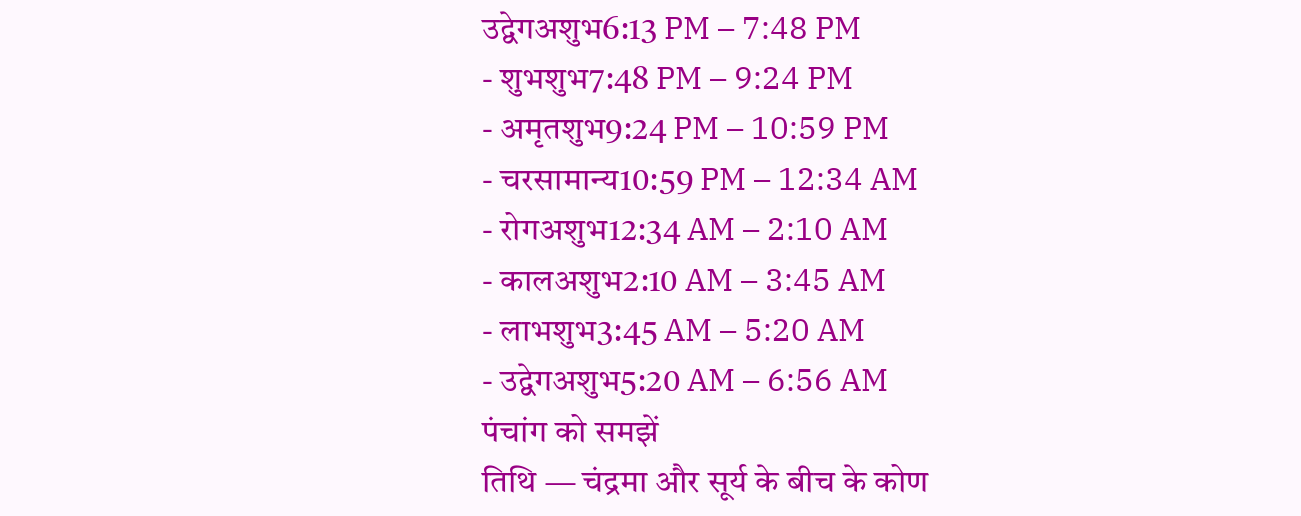उद्वेगअशुभ6:13 PM – 7:48 PM
- शुभशुभ7:48 PM – 9:24 PM
- अमृतशुभ9:24 PM – 10:59 PM
- चरसामान्य10:59 PM – 12:34 AM
- रोगअशुभ12:34 AM – 2:10 AM
- कालअशुभ2:10 AM – 3:45 AM
- लाभशुभ3:45 AM – 5:20 AM
- उद्वेगअशुभ5:20 AM – 6:56 AM
पंचांग को समझें
तिथि — चंद्रमा और सूर्य के बीच के कोण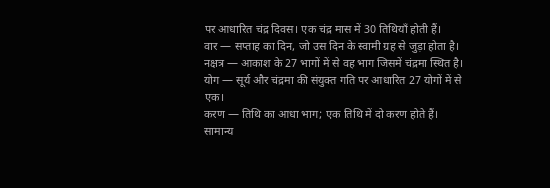पर आधारित चंद्र दिवस। एक चंद्र मास में 30 तिथियाँ होती हैं।
वार — सप्ताह का दिन, जो उस दिन के स्वामी ग्रह से जुड़ा होता है।
नक्षत्र — आकाश के 27 भागों में से वह भाग जिसमें चंद्रमा स्थित है।
योग — सूर्य और चंद्रमा की संयुक्त गति पर आधारित 27 योगों में से एक।
करण — तिथि का आधा भाग; एक तिथि में दो करण होते हैं।
सामान्य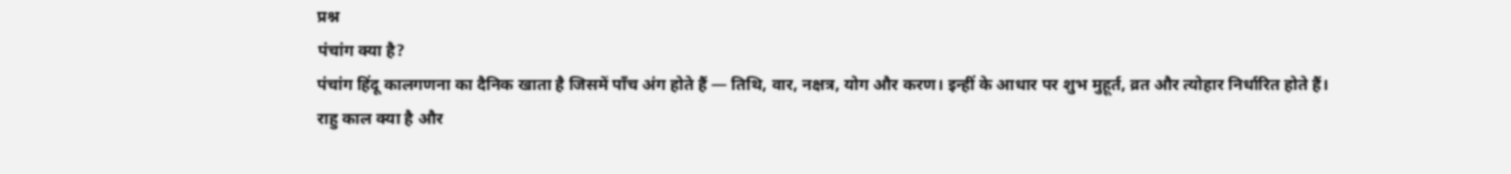प्रश्न
पंचांग क्या है?
पंचांग हिंदू कालगणना का दैनिक खाता है जिसमें पाँच अंग होते हैं — तिथि, वार, नक्षत्र, योग और करण। इन्हीं के आधार पर शुभ मुहूर्त, व्रत और त्योहार निर्धारित होते हैं।
राहु काल क्या है और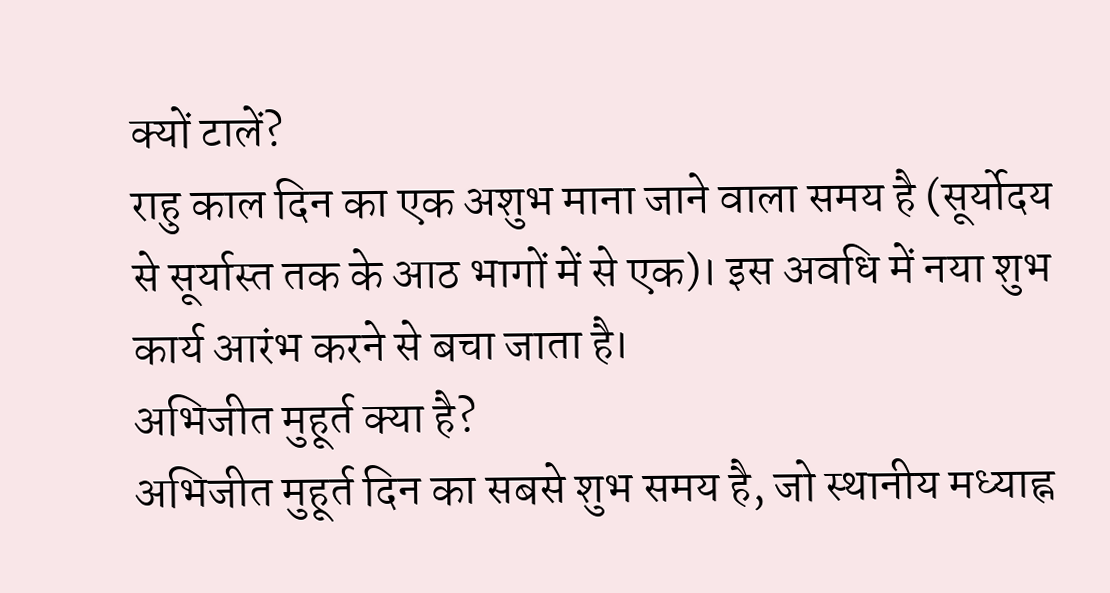क्यों टालें?
राहु काल दिन का एक अशुभ माना जाने वाला समय है (सूर्योदय से सूर्यास्त तक के आठ भागों में से एक)। इस अवधि में नया शुभ कार्य आरंभ करने से बचा जाता है।
अभिजीत मुहूर्त क्या है?
अभिजीत मुहूर्त दिन का सबसे शुभ समय है, जो स्थानीय मध्याह्न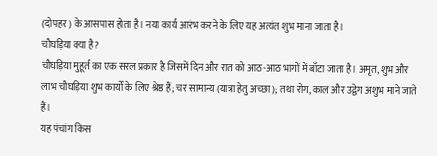(दोपहर) के आसपास होता है। नया कार्य आरंभ करने के लिए यह अत्यंत शुभ माना जाता है।
चौघड़िया क्या है?
चौघड़िया मुहूर्त का एक सरल प्रकार है जिसमें दिन और रात को आठ-आठ भागों में बाँटा जाता है। अमृत, शुभ और लाभ चौघड़िया शुभ कार्यों के लिए श्रेष्ठ हैं; चर सामान्य (यात्रा हेतु अच्छा); तथा रोग, काल और उद्वेग अशुभ माने जाते हैं।
यह पंचांग किस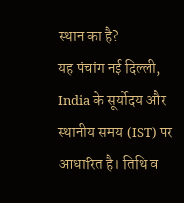स्थान का है?
यह पंचांग नई दिल्ली, India के सूर्योदय और स्थानीय समय (IST) पर आधारित है। तिथि व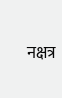नक्षत्र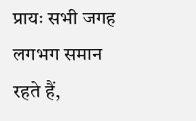प्रायः सभी जगह लगभग समान रहते हैं,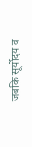जबकि सूर्योदय व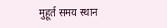मुहूर्त समय स्थान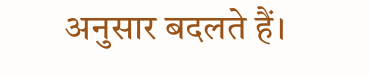अनुसार बदलते हैं।